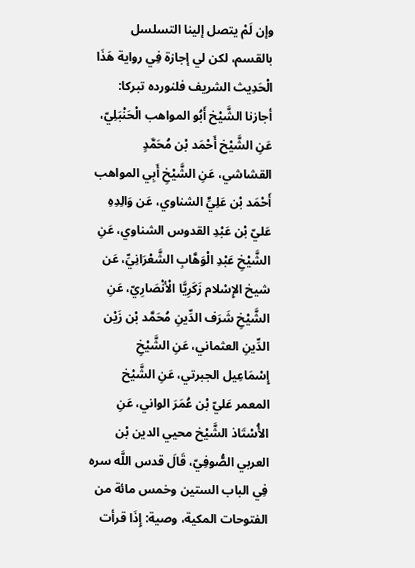وإن لَمْ يتصل إلينا التسلسل بالقسم، لكن لي إجازة فِي رواية هَذَا الْحَدِيث الشريف فلنورده تبركا:
أجازنا الشَّيْخ أَبُو المواهب الْحَنْبَلِيّ، عَنِ الشَّيْخ أَحْمَد بْن مُحَمَّدٍ القشاشي، عَنِ الشَّيْخِ أَبِي المواهب أَحْمَد بْن عَلِيٍّ الشناوي، عَن وَالِدِهِ عَليّ بْن عَبْدِ القدوس الشناوي، عَنِ الشَّيْخِ عَبْدِ الْوَهَّابِ الشَّعْرَانِيِّ، عَن شيخ الإِسْلام زَكَرِيَّا الْأنْصَارِيّ، عَنِ الشَّيْخِ شَرَف الدِّينِ مُحَمَّد بْن زَيْن الدِّينِ العثماني، عَنِ الشَّيْخِ إِسْمَاعِيل الجبرتي، عَنِ الشَّيْخ المعمر عَليّ بْن عُمَرَ الواني، عَنِ الأُسْتَاذ الشَّيْخ محيي الدين بْن العربي الصُّوفِيّ، قَالَ قدس اللَّه سره فِي الباب الستين وخمس مائة من الفتوحات المكية، وصية: إِذَا قرأت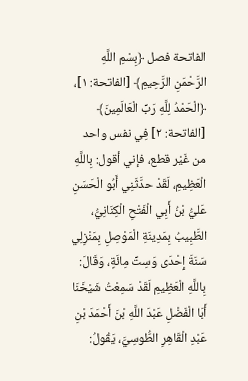الفاتحة فصل ﴿بِسْمِ اللَّهِ الرَّحْمَنِ الرَّحِيمِ﴾ [الفاتحة: ١]، ﴿الْحَمْدُ لِلَّهِ رَبِّ الْعَالَمِينَ﴾ [الفاتحة: ٢] فِي نفس واحد من غَيْر قطع، فإني أقول: بِاللَّهِ الْعَظِيمِ، لَقَدْ حدَّثَنِي أَبُو الْحَسَنِ عَليُّ بْنُ أَبِي الْفَتْحِ الْكِنَانِيُّ، الطَّبِيبُ بِمَدِينَةِ الْمَوْصِلِ بِمَنْزِلِي سَنَةَ إِحْدَى وَسِتِّ مِائَةٍ، وَقَالَ: بِاللَّهِ الْعَظِيمِ لَقَدْ سَمِعْتُ شَيْخَنَا أَبَا الْفَضْلِ عَبْدَ اللَّهِ بْنَ أَحْمَدَ بْنِ عَبْدِ الْقَاهِرِ الطُّوسِيَّ، يَقُولُ: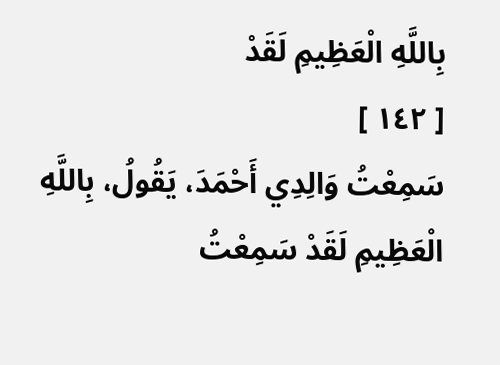بِاللَّهِ الْعَظِيمِ لَقَدْ
[ ١٤٢ ]
سَمِعْتُ وَالِدِي أَحْمَدَ، يَقُولُ، بِاللَّهِ الْعَظِيمِ لَقَدْ سَمِعْتُ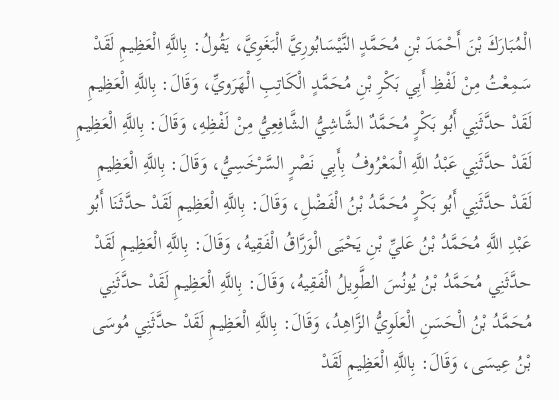الْمُبَارَكَ بْنَ أَحْمَدَ بْنِ مُحَمَّدٍ النَّيْسَابُورِيَّ الْبَغَوِيَّ، يَقُولُ: بِاللَّهِ الْعَظِيمِ لَقَدْ سَمِعْتُ مِنْ لَفْظِ أَبِي بَكْرِ بْنِ مُحَمَّدٍ الْكَاتِبِ الْهَرَويِّ، وَقَالَ: بِاللَّهِ الْعَظِيمِ لَقَدْ حدَّثَنِي أَبُو بَكْرٍ مُحَمَّدٌ الشَّاشِيُّ الشَّافِعِيُّ مِنْ لَفْظِهِ، وَقَالَ: بِاللَّهِ الْعَظِيمِ لَقَدْ حدَّثَنِي عَبْدُ اللَّهِ الْمَعْرُوفُ بِأَبِي نَصْرٍ السَّرْخَسِيُّ، وَقَالَ: بِاللَّهِ الْعَظِيمِ لَقَدْ حدَّثَنِي أَبُو بَكْرٍ مُحَمَّدُ بْنُ الْفَضْلِ، وَقَالَ: بِاللَّهِ الْعَظِيمِ لَقَدْ حدَّثَنَا أَبُو عَبْدِ اللَّهِ مُحَمَّدُ بْنُ عَليِّ بْنِ يَحْيَى الْوَرَّاقُ الْفَقِيهُ، وَقَالَ: بِاللَّهِ الْعَظِيمِ لَقَدْ حدَّثَنِي مُحَمَّدُ بْنُ يُونُسَ الطَّوِيلُ الْفَقِيهُ، وَقَالَ: بِاللَّهِ الْعَظِيمِ لَقَدْ حدَّثَنِي مُحَمَّدُ بْنُ الْحَسَنِ الْعَلَوِيُّ الزَّاهِدُ، وَقَالَ: بِاللَّهِ الْعَظِيمِ لَقَدْ حدَّثَنِي مُوسَى بْنُ عِيسَى، وَقَالَ: بِاللَّهِ الْعَظِيمِ لَقَدْ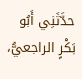حدَّثَنِي أَبُو بَكْرٍ الراجعيُّ،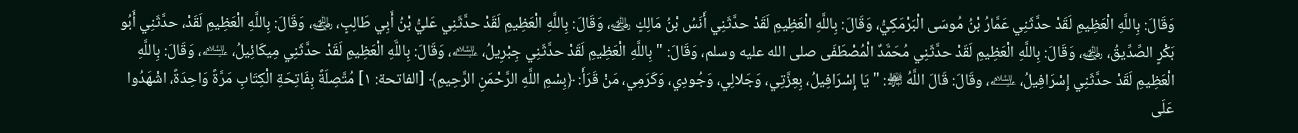وَقَالَ: بِاللَّهِ الْعَظِيمِ لَقَدْ حدَّثَنِي عَمَّارُ بْنُ مُوسَى الْبَرْمَكِيُّ، وَقَالَ: بِاللَّهِ الْعَظِيمِ لَقَدْ حدَّثَنِي أَنَسُ بْنُ مَالِكٍ ﵁، وَقَالَ: بِاللَّهِ الْعَظِيمِ لَقَدْ حدَّثَنِي عَليُّ بْنُ أَبِي طَالِبٍ، ﵁، وَقَالَ: بِاللَّهِ الْعَظِيمِ لَقَدْ، حدَّثَنِي أَبُو بَكْرٍ الصِّدِّيقُ، ﵁، وَقَالَ: بِاللَّهِ الْعَظِيمِ لَقَدْ حدَّثَنِي مُحَمَّدٌ الْمُصْطَفَى صلى الله عليه وسلم، وَقَالَ: " بِاللَّهِ الْعَظِيمِ لَقَدْ حدَّثَنِي جِبْرِيلُ، ﵇، وَقَالَ: بِاللَّهِ الْعَظِيمِ لَقَدْ حدَّثَنِي مِيكَائِيلُ، ﵇، وَقَالَ: بِاللَّهِ الْعَظِيمِ لَقَدْ حدَّثَنِي إِسْرَافِيلُ، ﵇، وقَالَ: قَالَ اللَّهُ ﵎: " يَا إِسْرَافِيلُ، بِعِزَّتِي، وَجَلالِي، وَجُودِي، وَكَرَمِي، مَنْ قَرَأَ: ﴿بِسْمِ اللَّهِ الرَّحْمَنِ الرَّحِيمِ﴾ [الفاتحة: ١] مُتَّصِلَةً بِفَاتِحَةِ الْكِتَابِ مَرَّةً وَاحِدَةً، اشْهَدُوا عَلَى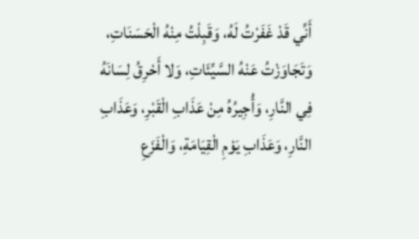أَنِّي قَدْ غَفَرْتُ لَهُ، وَقَبِلْتُ مِنْهُ الْحَسَنَاتِ، وَتَجَاوَزْتُ عَنْهُ السَّيِّئَاتِ، وَلا أَحْرِقُ لِسَانَهُ فِي النَّارِ، وَأُجِيرُهُ مِنْ عَذَابِ الْقَبْرِ، وَعَذَابِ النَّارِ، وَعَذَابِ يَوْمِ الْقِيَامَةِ، وَالْفَزَعِ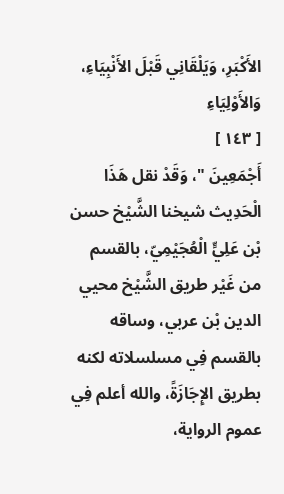الأَكْبَرِ، وَيَلْقَانِي قَبْلَ الأَنْبِيَاءِ، وَالأَوْلِيَاءِ
[ ١٤٣ ]
أَجْمَعِينَ "، وَقَدْ نقل هَذَا الْحَدِيث شيخنا الشَّيْخ حسن بْن عَلِيٍّ الْعُجَيْمِيّ، بالقسم من غَيْر طريق الشَّيْخ محيي الدين بْن عربي، وساقه بالقسم فِي مسلسلاته لكنه بطريق الإِجَازَةً، والله أعلم فِي عموم الرواية،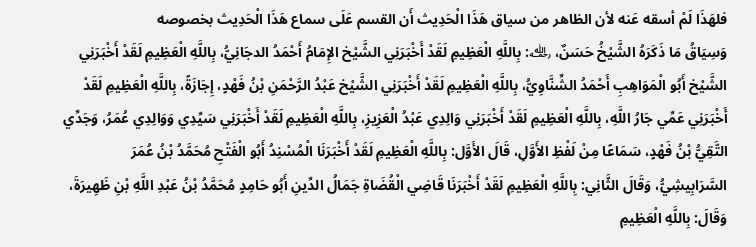فلهَذَا لَمْ أسقه عَنه لأن الظاهر من سياق هَذَا الْحَدِيث أَن القسم عَلَى سماع هَذَا الْحَدِيث بخصوصه
وَسِيَاقُ مَا ذَكَرَهُ الشَّيْخُ حَسَنٌ، ﵀: بِاللَّهِ الْعَظِيمِ لَقَدْ أَخْبَرَنِي الشَّيْخ الإِمَامُ أَحْمَدُ الدجَانِيُّ، بِاللَّهِ الْعَظِيمِ لَقَدْ أَخْبَرَنِي الشَّيْخ أَبُو الْمَوَاهِبِ أَحْمَدُ الشِّنَّاوِيُّ، بِاللَّهِ الْعَظِيمِ لَقَدْ أَخْبَرَنِي الشَّيْخ عَبْدُ الرَّحْمَنِ بْنُ فَهْدٍ، إِجَازَةً، بِاللَّهِ الْعَظِيمِ لَقَدْ أَخْبَرَنِي عَمِّي جَارُ اللَّهِ، بِاللَّهِ الْعَظِيمِ لَقَدْ أَخْبَرَنِي وَالِدِي عَبْدُ الْعَزِيزِ، بِاللَّهِ الْعَظِيمِ لَقَدْ أَخْبَرَنِي سَيِّدِي وَوَالِدِي عُمَرُ، وَجَدِّي التَّقِيُّ بْنُ فَهْدٍ، سَمَاعًا مِنْ لَفْظِ الأَوَّلِ، قَالَ الأَوَّل: بِاللَّهِ الْعَظِيمِ لَقَدْ أَخْبَرَنَا الْمُسْنِدُ أَبُو الْفَتْحِ مُحَمَّدُ بْنُ عُمَرَ السَّرَابِيشِيُّ، وَقَالَ الثَّانِي: بِاللَّهِ الْعَظِيمِ لَقَدْ أَخْبَرَنَا قَاضِي الْقُضَاةِ جَمَالُ الدِّينِ أَبُو حَامِدٍ مُحَمَّدُ بْنُ عَبْدِ اللَّهِ بْنِ ظَهِيرَةَ، وَقَالَ: بِاللَّهِ الْعَظِيمِ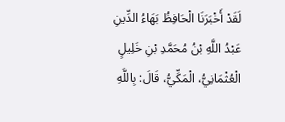لَقَدْ أَخْبَرَنَا الْحَافِظُ بَهَاءُ الدِّينِ عَبْدُ اللَّهِ بْنُ مُحَمَّدِ بْنِ خَلِيلٍ الْعُثْمَانِيُّ، الْمَكِّيُّ، قَالَ: بِاللَّهِ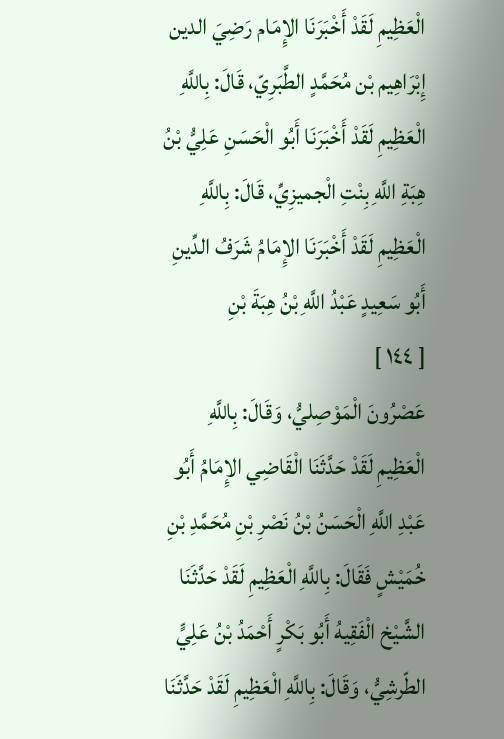الْعَظِيمِ لَقَدْ أَخْبَرَنَا الإِمَام رَضِيَ الدين إِبْرَاهِيم بْن مُحَمَّدٍ الطَّبَرِيّ، قَالَ: بِاللَّهِ الْعَظِيمِ لَقَدْ أَخْبَرَنَا أَبُو الْحَسَنِ عَلِيُّ بْنُ هِبَةِ اللَّهِ بِنْتِ الْجميزِيِّ، قَالَ: بِاللَّهِ الْعَظِيمِ لَقَدْ أَخْبَرَنَا الإِمَامُ شَرَفُ الدِّينِ أَبُو سَعِيدٍ عَبْدُ اللَّهِ بْنُ هِبَةَ بْنِ
[ ١٤٤ ]
عَصْرُونَ الْمَوْصِليُّ، وَقَالَ: بِاللَّهِ الْعَظِيمِ لَقَدْ حَدَّثَنَا الْقَاضِي الإِمَامُ أَبُو عَبْدِ اللَّهِ الْحَسَنُ بْنُ نَصْرِ بْنِ مُحَمَّدِ بْنِ خُمَيْشٍ فَقَالَ: بِاللَّهِ الْعَظِيمِ لَقَدْ حَدَّثَنَا الشَّيْخ الْفَقِيهُ أَبُو بَكْرٍ أَحْمَدُ بْنُ عَلِيٍّ الطّرشِيُّ، وَقَالَ: بِاللَّهِ الْعَظِيمِ لَقَدْ حَدَّثَنَا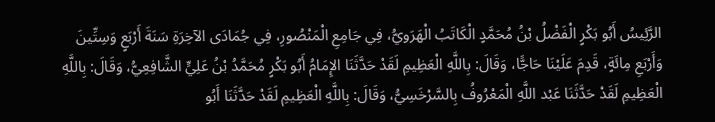الرَّئِيسُ أَبُو بَكْرٍ الْفَضْلُ بْنُ مُحَمَّدٍ الْكَاتَبُ الْهَرَويُّ، فِي جَامِعِ الْمَنْصُورِ، فِي جُمَادَى الآخِرَةِ سَنَةَ أَرْبَعٍ وَسِتِّينَ وَأَرْبَعِ مِائَةٍ، قَدِمَ عَلَيْنَا حَاجًّا، وَقَالَ: بِاللَّهِ الْعَظِيمِ لَقَدْ حَدَّثَنَا الإِمَامُ أَبُو بَكْرٍ مُحَمَّدُ بْنُ عَلِيٍّ الشَّافِعِيُّ، وَقَالَ: بِاللَّهِ الْعَظِيمِ لَقَدْ حَدَّثَنَا عَبْد اللَّهِ الْمَعْرُوفُ بِالسَّرْخَسِيُّ، وَقَالَ: بِاللَّهِ الْعَظِيمِ لَقَدْ حَدَّثَنَا أَبُو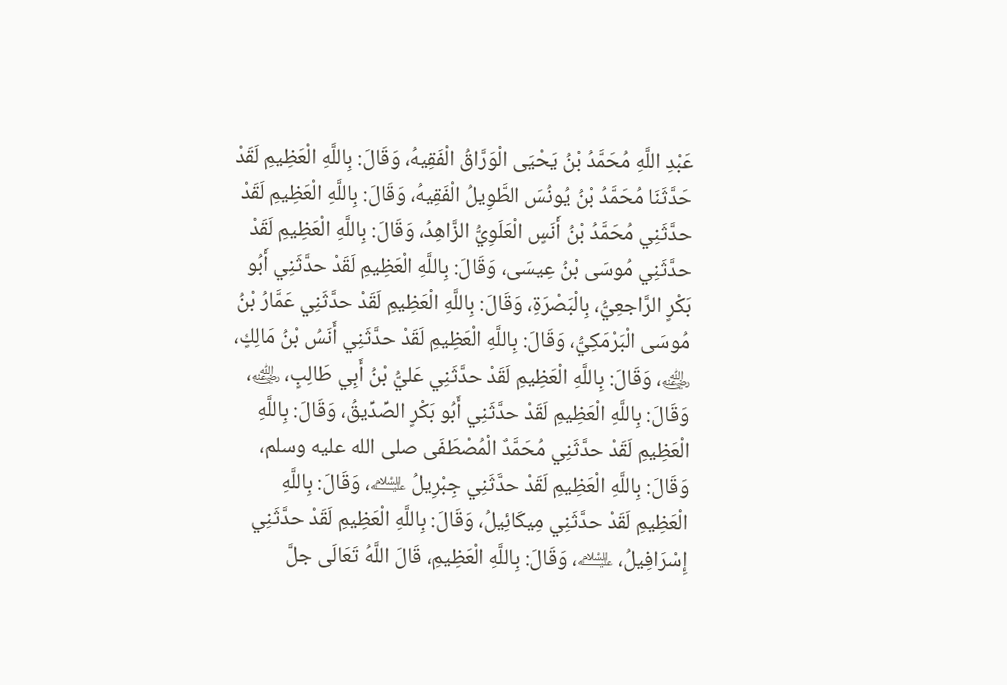عَبْدِ اللَّهِ مُحَمَّدُ بْنُ يَحْيَى الْوَرَّاقُ الْفَقِيهُ، وَقَالَ: بِاللَّهِ الْعَظِيمِ لَقَدْ حَدَّثَنَا مُحَمَّدُ بْنُ يُونُسَ الطَّوِيلُ الْفَقِيهُ، وَقَالَ: بِاللَّهِ الْعَظِيمِ لَقَدْ حدَّثَنِي مُحَمَّدُ بْنُ أَنَسٍ الْعَلَوِيُّ الزَّاهِدُ، وَقَالَ: بِاللَّهِ الْعَظِيمِ لَقَدْ حدَّثَنِي مُوسَى بْنُ عِيسَى، وَقَالَ: بِاللَّهِ الْعَظِيمِ لَقَدْ حدَّثَنِي أَبُو بَكْرٍ الرَّاجعِيُّ، بِالْبَصْرَةِ، وَقَالَ: بِاللَّهِ الْعَظِيمِ لَقَدْ حدَّثَنِي عَمَّارُ بْنُ مُوسَى الْبَرْمَكِيُّ، وَقَالَ: بِاللَّهِ الْعَظِيمِ لَقَدْ حدَّثَنِي أَنَسُ بْنُ مَالِكٍ، ﵁، وَقَالَ: بِاللَّهِ الْعَظِيمِ لَقَدْ حدَّثَنِي عَليُّ بْنُ أَبِي طَالِبٍ، ﵁، وَقَالَ: بِاللَّهِ الْعَظِيمِ لَقَدْ حدَّثَنِي أَبُو بَكْرٍ الصِّدِّيقُ، وَقَالَ: بِاللَّهِ الْعَظِيمِ لَقَدْ حدَّثَنِي مُحَمَّدٌ الْمُصْطَفَى صلى الله عليه وسلم، وَقَالَ: بِاللَّهِ الْعَظِيمِ لَقَدْ حدَّثَنِي جِبْرِيلُ ﵇، وَقَالَ: بِاللَّهِ الْعَظِيمِ لَقَدْ حدَّثَنِي مِيكَائِيلُ، وَقَالَ: بِاللَّهِ الْعَظِيمِ لَقَدْ حدَّثَنِي إِسْرَافِيلُ، ﵇، وَقَالَ: بِاللَّهِ الْعَظِيمِ، قَالَ اللَّهُ تَعَالَى جلَّ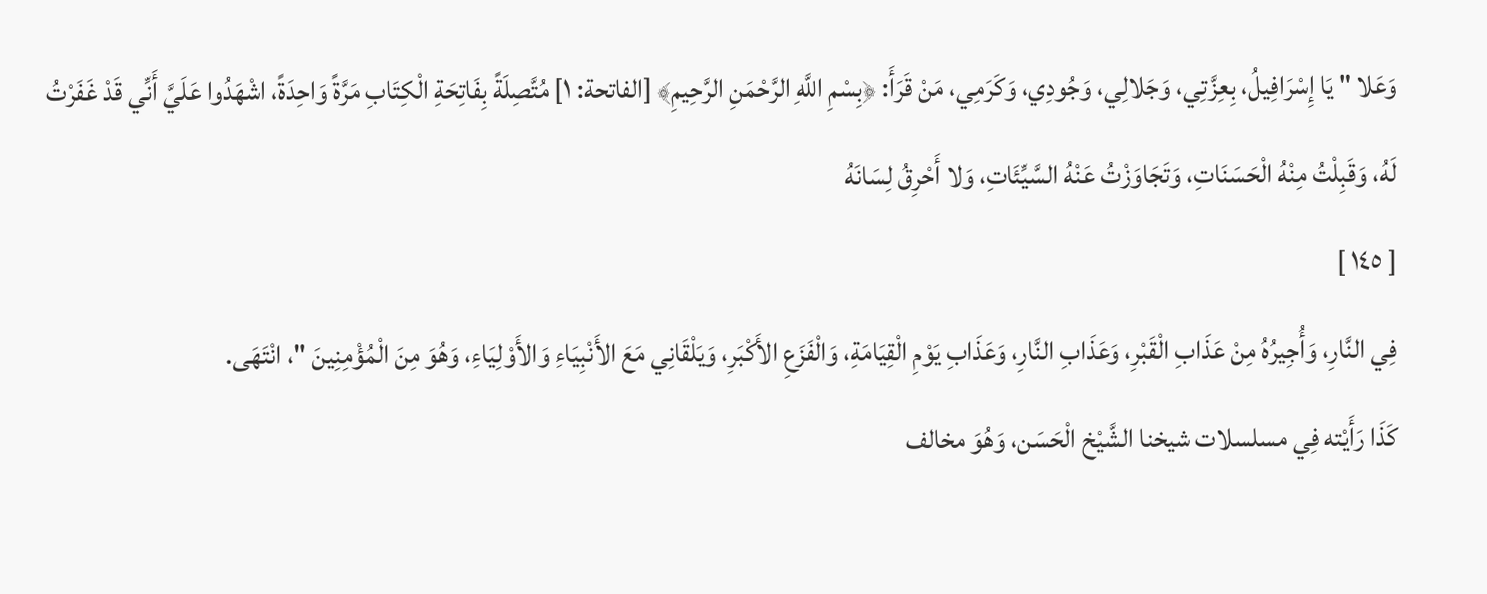وَعَلا " يَا إِسْرَافِيلُ، بِعِزَّتِي، وَجَلالِي، وَجُودِي، وَكَرَمِي، مَنْ قَرَأَ: ﴿بِسْمِ اللَّهِ الرَّحْمَنِ الرَّحِيمِ﴾ [الفاتحة: ١] مُتَّصِلَةً بِفَاتِحَةِ الْكِتَابِ مَرَّةً وَاحِدَةً، اشْهَدُوا عَلَيَّ أَنِّي قَدْ غَفَرْتُ لَهُ، وَقَبِلْتُ مِنْهُ الْحَسَنَاتِ، وَتَجَاوَزْتُ عَنْهُ السَّيِّئَاتِ، وَلا أَحْرِقُ لِسَانَهُ
[ ١٤٥ ]
فِي النَّارِ، وَأُجِيرُهُ مِنْ عَذَابِ الْقَبْرِ، وَعَذَابِ النَّارِ، وَعَذَابِ يَوْمِ الْقِيَامَةِ، وَالْفَزَعِ الأَكْبَرِ، وَيَلْقَانِي مَعَ الأَنْبِيَاءِ وَالأَوْلِيَاءِ، وَهُوَ مِنَ الْمُؤْمِنِينَ "، انْتَهَى.
كَذَا رَأَيْته فِي مسلسلات شيخنا الشَّيْخ الْحَسَن، وَهُوَ مخالف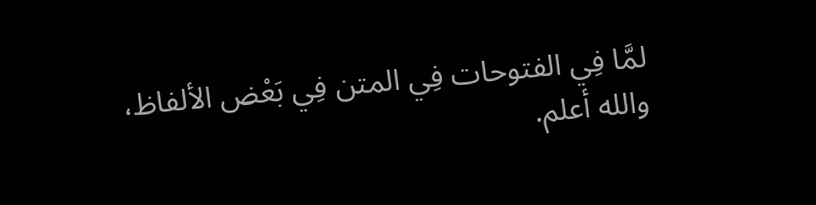لمَّا فِي الفتوحات فِي المتن فِي بَعْض الألفاظ، والله أعلم.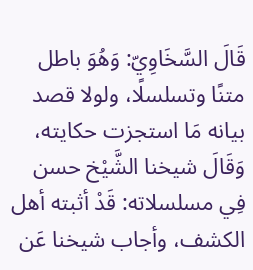قَالَ السَّخَاوِيّ: وَهُوَ باطل متنًا وتسلسلًا، ولولا قصد بيانه مَا استجزت حكايته، وَقَالَ شيخنا الشَّيْخ حسن فِي مسلسلاته: قَدْ أثبته أهل الكشف، وأجاب شيخنا عَن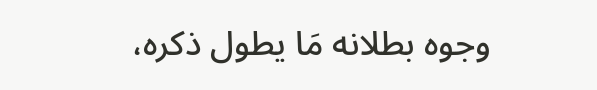وجوه بطلانه مَا يطول ذكره،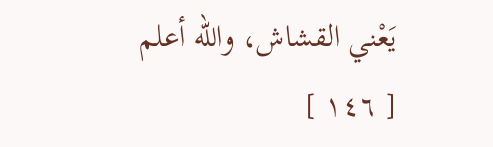يَعْني القشاش، والله أعلم
[ ١٤٦ ]